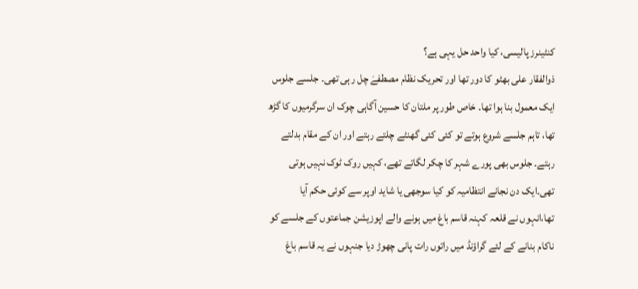کنٹینرز پالیسی، کیا واحد حل یہی ہے؟
ذوالفقار علی بھٹو کا دور تھا اور تحریک نظام مصطفےٰ چل رہی تھی۔ جلسے جلوس ایک معمول بنا ہوا تھا۔ خاص طور پر ملتان کا حسین آگاہی چوک ان سرگرمیوں کا گڑھ تھا، تاہم جلسے شروع ہوتے تو کئی کئی گھنٹے چلتے رہتے اور ان کے مقام بدلتے رہتے۔ جلوس بھی پورے شہر کا چکر لگاتے تھے، کہیں روک ٹوک نہیں ہوتی تھی۔ایک دن نجانے انتظامیہ کو کیا سوجھی یا شاید اوپر سے کوئی حکم آیا تھا،انہوں نے قلعہ کہنہ قاسم باغ میں ہونے والے اپوزیشن جماعتوں کے جلسے کو ناکام بنانے کے لئے گراؤنڈ میں راتوں رات پانی چھوڑ دیا جنہوں نے یہ قاسم باغ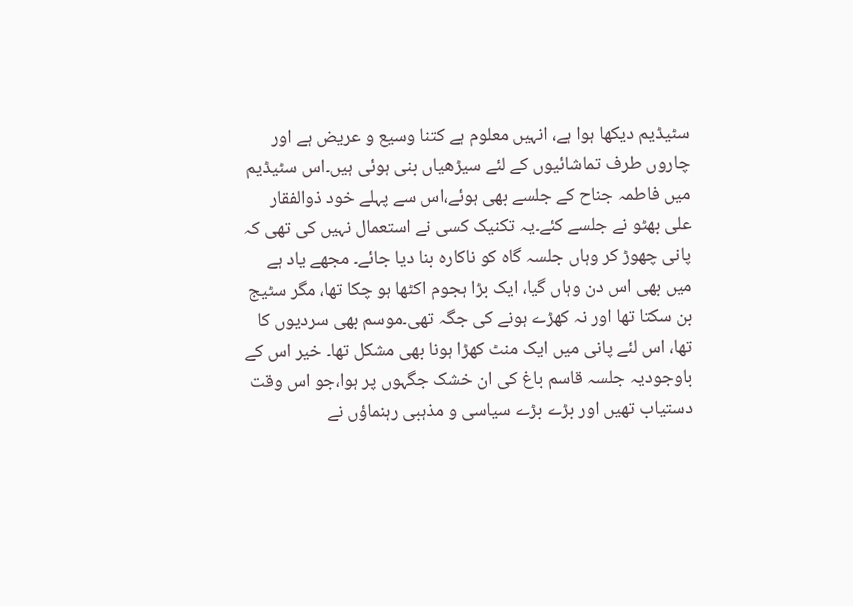سٹیڈیم دیکھا ہوا ہے، انہیں معلوم ہے کتنا وسیع و عریض ہے اور چاروں طرف تماشائیوں کے لئے سیڑھیاں بنی ہوئی ہیں۔اس سٹیڈیم میں فاطمہ جناح کے جلسے بھی ہوئے،اس سے پہلے خود ذوالفقار علی بھٹو نے جلسے کئے۔یہ تکنیک کسی نے استعمال نہیں کی تھی کہ پانی چھوڑ کر وہاں جلسہ گاہ کو ناکارہ بنا دیا جائے۔ مجھے یاد ہے میں بھی اس دن وہاں گیا، ایک بڑا ہجوم اکٹھا ہو چکا تھا، مگر سٹیج بن سکتا تھا اور نہ کھڑے ہونے کی جگہ تھی۔موسم بھی سردیوں کا تھا، اس لئے پانی میں ایک منٹ کھڑا ہونا بھی مشکل تھا۔ خیر اس کے باوجودیہ جلسہ قاسم باغ کی ان خشک جگہوں پر ہوا،جو اس وقت دستیاب تھیں اور بڑے بڑے سیاسی و مذہبی رہنماؤں نے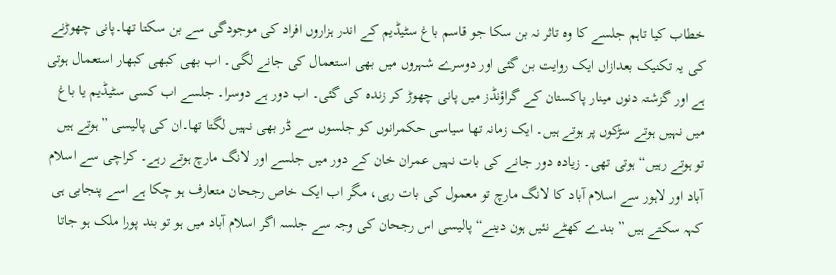خطاب کیا تاہم جلسے کا وہ تاثر نہ بن سکا جو قاسم باغ سٹیڈیم کے اندر ہزاروں افراد کی موجودگی سے بن سکتا تھا۔پانی چھوڑنے کی یہ تکنیک بعدازاں ایک روایت بن گئی اور دوسرے شہروں میں بھی استعمال کی جانے لگی۔ اب بھی کبھی کبھار استعمال ہوتی ہے اور گزشتہ دنوں مینار پاکستان کے گراؤنڈز میں پانی چھوڑ کر زندہ کی گئی۔ اب دور ہے دوسرا۔ جلسے اب کسی سٹیڈیم یا باغ میں نہیں ہوتے سڑکوں پر ہوتے ہیں۔ ایک زمانہ تھا سیاسی حکمرانوں کو جلسوں سے ڈر بھی نہیں لگتا تھا۔ان کی پالیسی ”ہوتے ہیں تو ہوتے رہیں“ ہوتی تھی۔ زیادہ دور جانے کی بات نہیں عمران خان کے دور میں جلسے اور لانگ مارچ ہوتے رہے۔ کراچی سے اسلام آباد اور لاہور سے اسلام آباد کا لانگ مارچ تو معمول کی بات رہی، مگر اب ایک خاص رجحان متعارف ہو چکا ہے اسے پنجابی ہی کہہ سکتے ہیں ”بندے کھٹے نئیں ہون دینے“ پالیسی اس رجحان کی وجہ سے جلسہ اگر اسلام آباد میں ہو تو بند پورا ملک ہو جاتا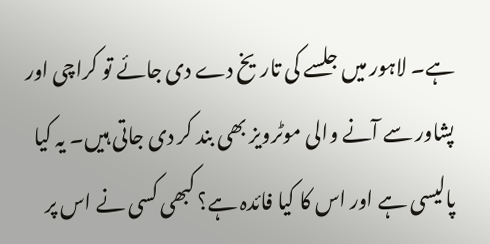ہے۔ لاہور میں جلسے کی تاریخ دے دی جائے تو کراچی اور پشاور سے آنے والی موٹرویز بھی بند کر دی جاتی ہیں۔ یہ کیا پالیسی ہے اور اس کا کیا فائدہ ہے؟ کبھی کسی نے اس پر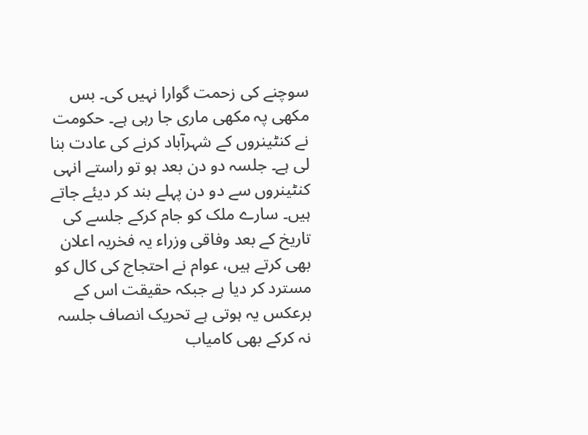سوچنے کی زحمت گوارا نہیں کی۔ بس مکھی پہ مکھی ماری جا رہی ہے۔ حکومت نے کنٹینروں کے شہرآباد کرنے کی عادت بنا لی ہے۔ جلسہ دو دن بعد ہو تو راستے انہی کنٹینروں سے دو دن پہلے بند کر دیئے جاتے ہیں۔ سارے ملک کو جام کرکے جلسے کی تاریخ کے بعد وفاقی وزراء یہ فخریہ اعلان بھی کرتے ہیں، عوام نے احتجاج کی کال کو مسترد کر دیا ہے جبکہ حقیقت اس کے برعکس یہ ہوتی ہے تحریک انصاف جلسہ نہ کرکے بھی کامیاب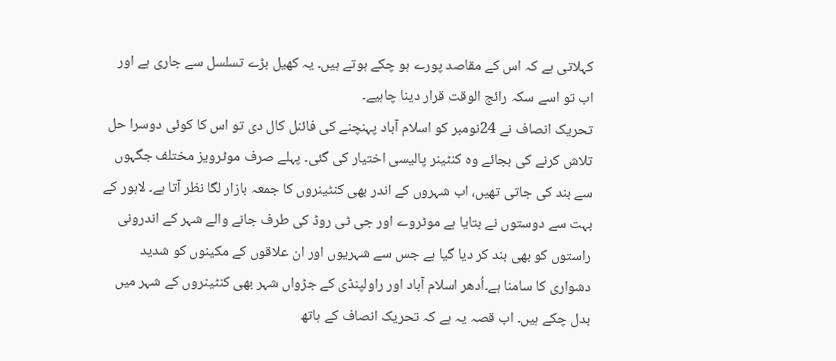کہلاتی ہے کہ اس کے مقاصد پورے ہو چکے ہوتے ہیں۔ یہ کھیل بڑے تسلسل سے جاری ہے اور اب تو اسے سکہ رائج الوقت قرار دینا چاہیے۔
تحریک انصاف نے 24نومبر کو اسلام آباد پہنچنے کی فائنل کال دی تو اس کا کوئی دوسرا حل تلاش کرنے کی بجائے وہ کنٹینر پالیسی اختیار کی گئی۔ پہلے صرف موٹرویز مختلف جگہوں سے بند کی جاتی تھیں، اب شہروں کے اندر بھی کنٹینروں کا جمعہ بازار لگا نظر آتا ہے۔ لاہور کے بہت سے دوستوں نے بتایا ہے موٹروے اور جی ٹی روڈ کی طرف جانے والے شہر کے اندرونی راستوں کو بھی بند کر دیا گیا ہے جس سے شہریوں اور ان علاقوں کے مکینوں کو شدید دشواری کا سامنا ہے۔اُدھر اسلام آباد اور راولپنڈی کے جڑواں شہر بھی کنٹینروں کے شہر میں بدل چکے ہیں۔ اب قصہ یہ ہے کہ تحریک انصاف کے ہاتھ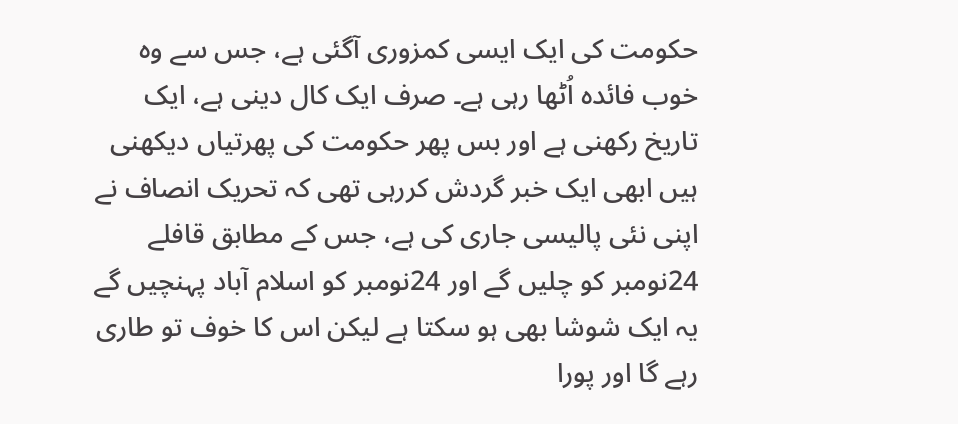حکومت کی ایک ایسی کمزوری آگئی ہے، جس سے وہ خوب فائدہ اُٹھا رہی ہے۔ صرف ایک کال دینی ہے، ایک تاریخ رکھنی ہے اور بس پھر حکومت کی پھرتیاں دیکھنی ہیں ابھی ایک خبر گردش کررہی تھی کہ تحریک انصاف نے اپنی نئی پالیسی جاری کی ہے، جس کے مطابق قافلے 24نومبر کو چلیں گے اور 24نومبر کو اسلام آباد پہنچیں گے یہ ایک شوشا بھی ہو سکتا ہے لیکن اس کا خوف تو طاری رہے گا اور پورا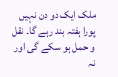ملک ایک دو دن نہیں پورا ہفتہ بند رہے گا۔ نقل و حمل ہو سکے گی اور نہ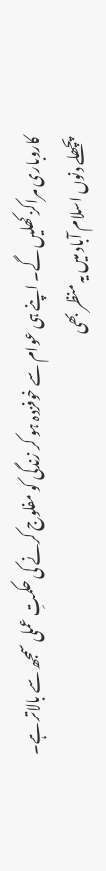کاروباری مراکز کھلیں گے۔ اپنے ہی عوام سے خوفزدہ ہو کر زندگی کو مفلوج کرنے کی حکمتِ عملی سمجھ سے بالاتر ہے۔ پچھلے دنوں اسلام آباد میں یہ منظر بھی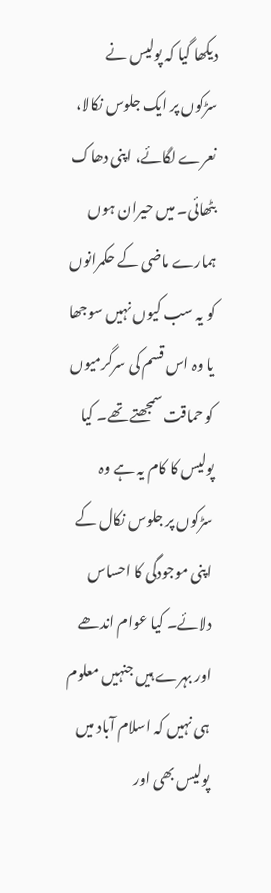دیکھا گیا کہ پولیس نے سڑکوں پر ایک جلوس نکالا، نعرے لگائے، اپنی دھاک بٹھائی۔ میں حیران ہوں ہمارے ماضی کے حکمرانوں کو یہ سب کیوں نہیں سوجھا یا وہ اس قسم کی سرگرمیوں کو حماقت سمجھتے تھے۔ کیا پولیس کا کام یہ ہے وہ سڑکوں پر جلوس نکال کے اپنی موجودگی کا احساس دلائے۔ کیا عوام اندھے اور بہرے ہیں جنہیں معلوم ہی نہیں کہ اسلام آباد میں پولیس بھی اور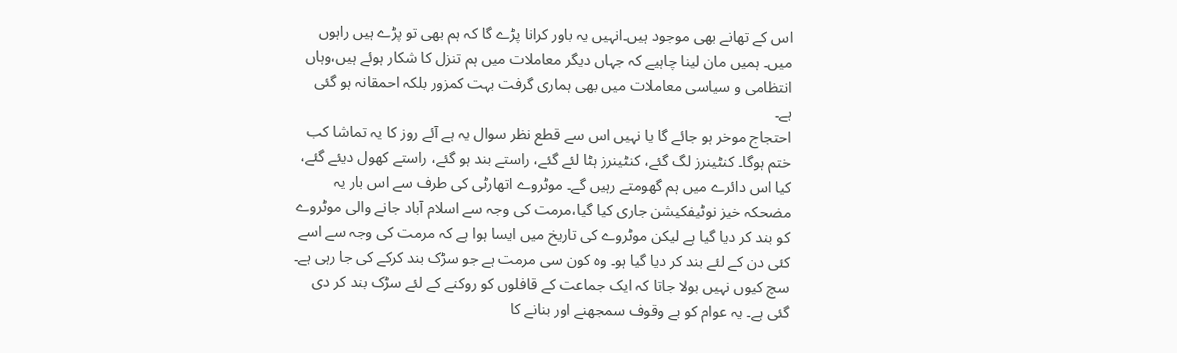اس کے تھانے بھی موجود ہیں۔انہیں یہ باور کرانا پڑے گا کہ ہم بھی تو پڑے ہیں راہوں میں۔ ہمیں مان لینا چاہیے کہ جہاں دیگر معاملات میں ہم تنزل کا شکار ہوئے ہیں،وہاں انتظامی و سیاسی معاملات میں بھی ہماری گرفت بہت کمزور بلکہ احمقانہ ہو گئی ہے۔
احتجاج موخر ہو جائے گا یا نہیں اس سے قطع نظر سوال یہ ہے آئے روز کا یہ تماشا کب ختم ہوگا۔ کنٹینرز لگ گئے، کنٹینرز ہٹا لئے گئے، راستے بند ہو گئے، راستے کھول دیئے گئے، کیا اس دائرے میں ہم گھومتے رہیں گے۔ موٹروے اتھارٹی کی طرف سے اس بار یہ مضحکہ خیز نوٹیفکیشن جاری کیا گیا،مرمت کی وجہ سے اسلام آباد جانے والی موٹروے کو بند کر دیا گیا ہے لیکن موٹروے کی تاریخ میں ایسا ہوا ہے کہ مرمت کی وجہ سے اسے کئی دن کے لئے بند کر دیا گیا ہو۔ وہ کون سی مرمت ہے جو سڑک بند کرکے کی جا رہی ہے۔ سچ کیوں نہیں بولا جاتا کہ ایک جماعت کے قافلوں کو روکنے کے لئے سڑک بند کر دی گئی ہے۔ یہ عوام کو بے وقوف سمجھنے اور بنانے کا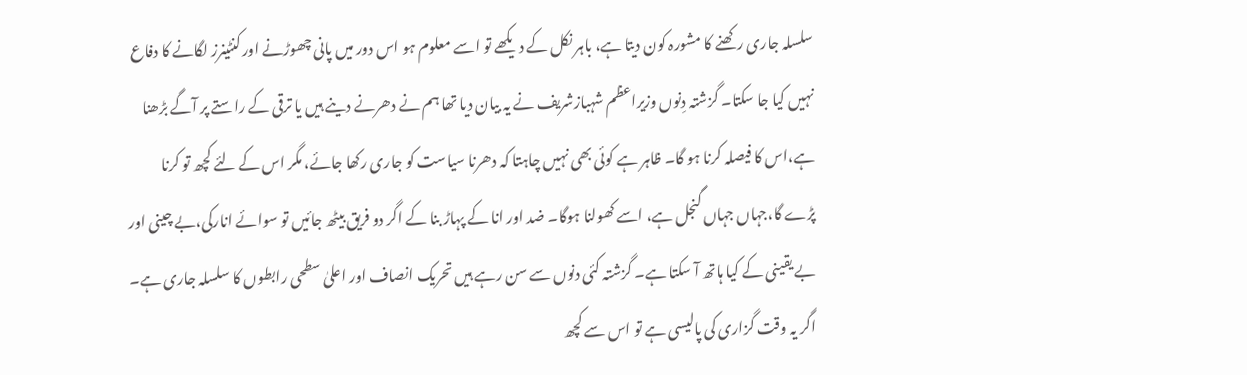سلسلہ جاری رکھنے کا مشورہ کون دیتا ہے، باہر نکل کے دیکھے تو اسے معلوم ہو اس دور میں پانی چھوڑنے اور کنٹینرز لگانے کا دفاع نہیں کیا جا سکتا۔ گزشتہ دِنوں وزیراعظم شہبازشریف نے یہ بیان دیا تھا ہم نے دھرنے دینے ہیں یا ترقی کے راستے پر آگے بڑھنا ہے،اس کا فیصلہ کرنا ہو گا۔ ظاہر ہے کوئی بھی نہیں چاہتا کہ دھرنا سیاست کو جاری رکھا جائے، مگر اس کے لئے کچھ تو کرنا پڑے گا،جہاں جہاں گنجل ہے، اسے کھولنا ہوگا۔ ضد اور انا کے پہاڑ بنا کے اگر دو فریق بیٹھ جائیں تو سوائے انارکی،بے چینی اور بے یقینی کے کیا ہاتھ آ سکتا ہے۔ گزشتہ کئی دنوں سے سن رہے ہیں تحریک انصاف اور اعلیٰ سطحی رابطوں کا سلسلہ جاری ہے۔ اگر یہ وقت گزاری کی پالیسی ہے تو اس سے کچھ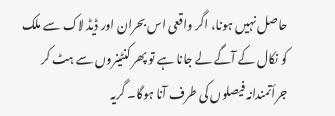حاصل نہیں ہونا، اگر واقعی اس بحران اور ڈیڈ لاک سے ملک کو نکال کے آگے لے جانا ہے تو پھر کنٹینروں سے ہٹ کر جرأتمندانہ فیصلوں کی طرف آنا ہوگا۔ گریہ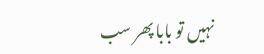نہیں تو بابا پھر سب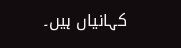کہانیاں ہیں۔